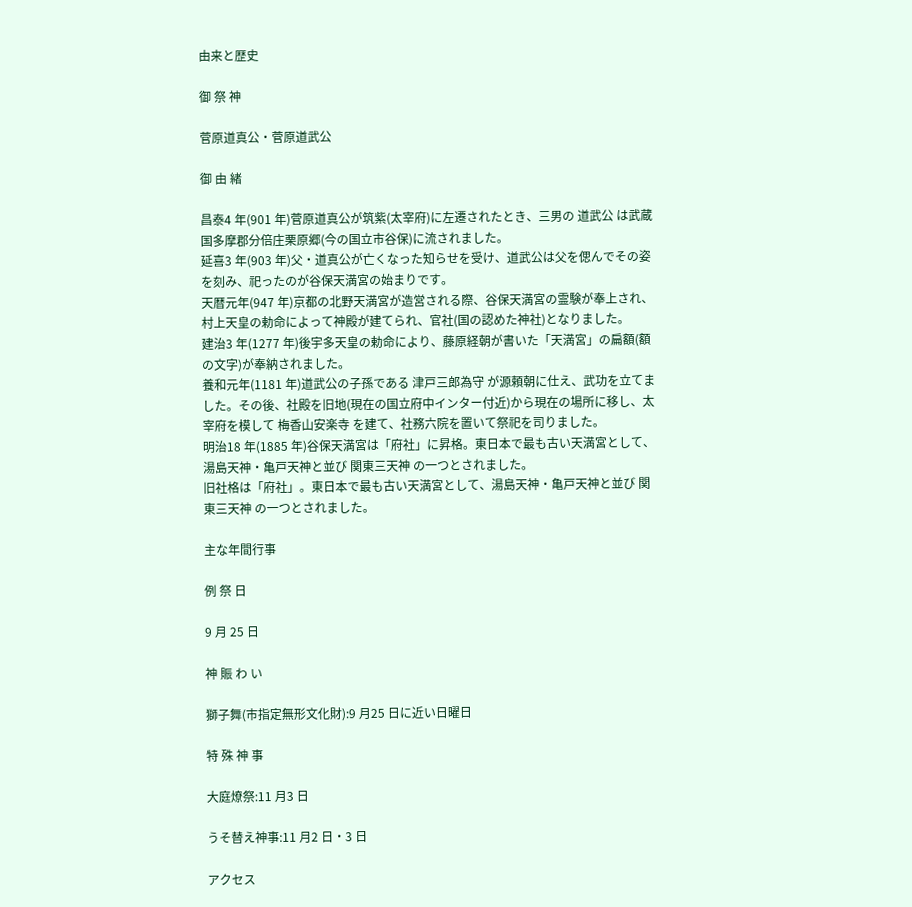由来と歴史

御 祭 神

菅原道真公・菅原道武公

御 由 緒

昌泰4 年(901 年)菅原道真公が筑紫(太宰府)に左遷されたとき、三男の 道武公 は武蔵国多摩郡分倍庄栗原郷(今の国立市谷保)に流されました。
延喜3 年(903 年)父・道真公が亡くなった知らせを受け、道武公は父を偲んでその姿を刻み、祀ったのが谷保天満宮の始まりです。
天暦元年(947 年)京都の北野天満宮が造営される際、谷保天満宮の霊験が奉上され、村上天皇の勅命によって神殿が建てられ、官社(国の認めた神社)となりました。
建治3 年(1277 年)後宇多天皇の勅命により、藤原経朝が書いた「天満宮」の扁額(額の文字)が奉納されました。
養和元年(1181 年)道武公の子孫である 津戸三郎為守 が源頼朝に仕え、武功を立てました。その後、社殿を旧地(現在の国立府中インター付近)から現在の場所に移し、太宰府を模して 梅香山安楽寺 を建て、社務六院を置いて祭祀を司りました。
明治18 年(1885 年)谷保天満宮は「府社」に昇格。東日本で最も古い天満宮として、湯島天神・亀戸天神と並び 関東三天神 の一つとされました。
旧社格は「府社」。東日本で最も古い天満宮として、湯島天神・亀戸天神と並び 関東三天神 の一つとされました。

主な年間行事

例 祭 日

9 月 25 日

神 賑 わ い

獅子舞(市指定無形文化財):9 月25 日に近い日曜日

特 殊 神 事

大庭燎祭:11 月3 日

うそ替え神事:11 月2 日・3 日

アクセス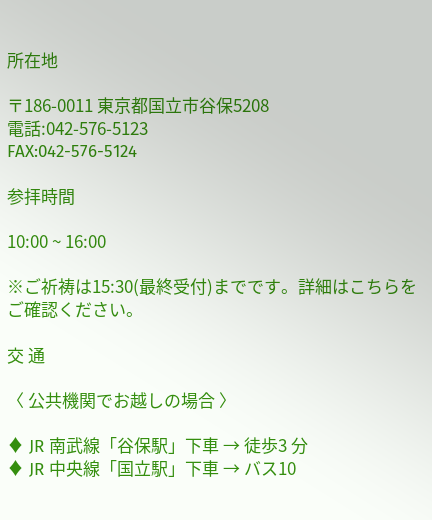所在地

〒186-0011 東京都国立市谷保5208
電話:042-576-5123
FAX:042-576-5124

参拝時間

10:00 ~ 16:00

※ご祈祷は15:30(最終受付)までです。詳細はこちらをご確認ください。

交 通

〈 公共機関でお越しの場合 〉

♦ JR 南武線「谷保駅」下車 → 徒歩3 分
♦ JR 中央線「国立駅」下車 → バス10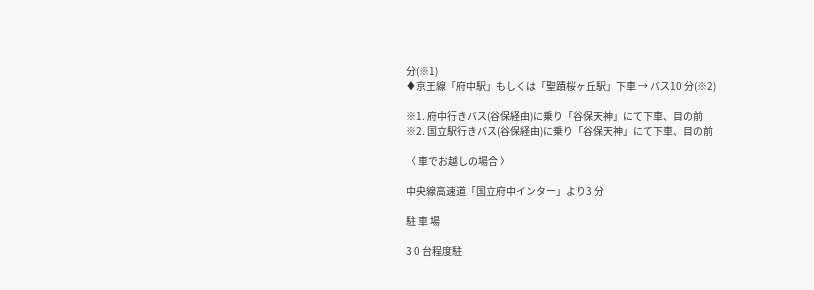分(※1)
♦京王線「府中駅」もしくは「聖蹟桜ヶ丘駅」下車 → バス10 分(※2)

※1. 府中行きバス(谷保経由)に乗り「谷保天神」にて下車、目の前
※2. 国立駅行きバス(谷保経由)に乗り「谷保天神」にて下車、目の前

〈 車でお越しの場合 〉

中央線高速道「国立府中インター」より3 分

駐 車 場

3 0 台程度駐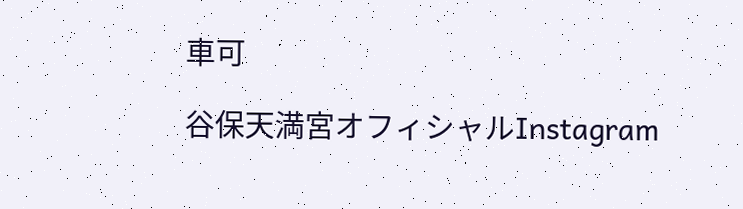車可

谷保天満宮オフィシャルInstagram